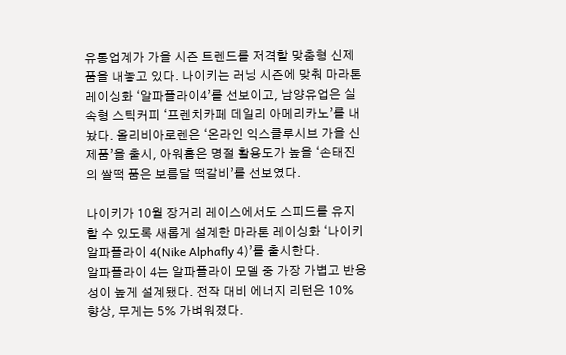유통업계가 가을 시즌 트렌드를 저격할 맞춤형 신제품을 내놓고 있다. 나이키는 러닝 시즌에 맞춰 마라톤 레이싱화 ‘알파플라이4’를 선보이고, 남양유업은 실속형 스틱커피 ‘프렌치카페 데일리 아메리카노’를 내놨다. 올리비아로렌은 ‘온라인 익스클루시브 가을 신제품’을 출시, 아워홈은 명절 활용도가 높을 ‘손태진의 쌀떡 품은 보름달 떡갈비’를 선보였다.

나이키가 10월 장거리 레이스에서도 스피드를 유지할 수 있도록 새롭게 설계한 마라톤 레이싱화 ‘나이키 알파플라이 4(Nike Alphafly 4)’를 출시한다.
알파플라이 4는 알파플라이 모델 중 가장 가볍고 반응성이 높게 설계됐다. 전작 대비 에너지 리턴은 10% 향상, 무게는 5% 가벼워졌다.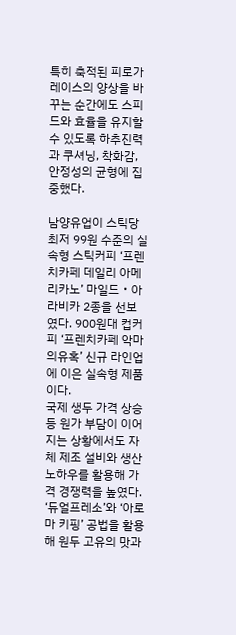특히 축적된 피로가 레이스의 양상을 바꾸는 순간에도 스피드와 효율을 유지할 수 있도록 하추진력과 쿠셔닝, 착화감, 안정성의 균형에 집중했다.

남양유업이 스틱당 최저 99원 수준의 실속형 스틱커피 ‘프렌치카페 데일리 아메리카노’ 마일드‧아라비카 2종을 선보였다. 900원대 컵커피 ‘프렌치카페 악마의유혹’ 신규 라인업에 이은 실속형 제품이다.
국제 생두 가격 상승 등 원가 부담이 이어지는 상황에서도 자체 제조 설비와 생산 노하우를 활용해 가격 경쟁력을 높였다.
‘듀얼프레소’와 ‘아로마 키핑’ 공법을 활용해 원두 고유의 맛과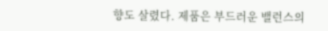향도 살렸다. 제품은 부드러운 밸런스의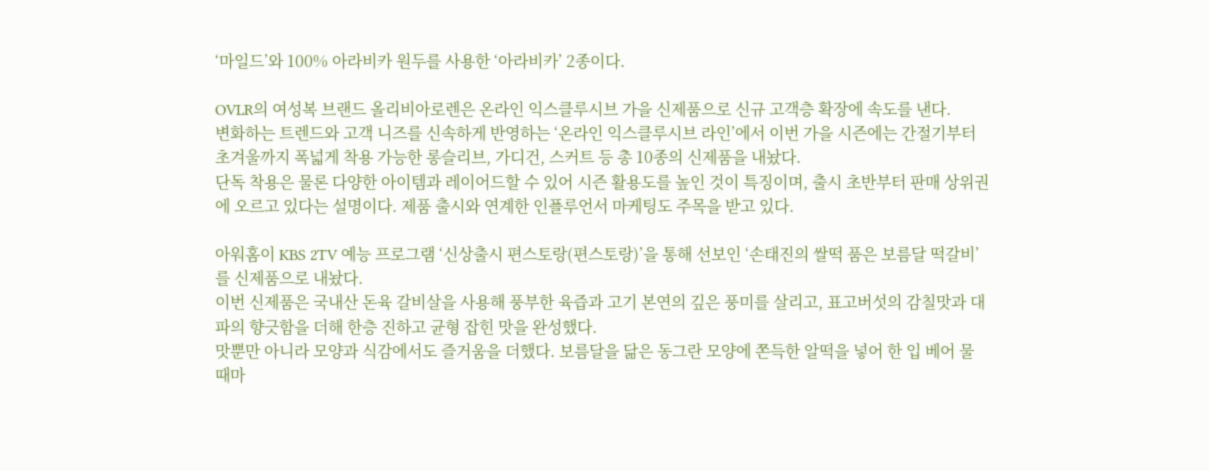‘마일드’와 100% 아라비카 원두를 사용한 ‘아라비카’ 2종이다.

OVLR의 여성복 브랜드 올리비아로렌은 온라인 익스클루시브 가을 신제품으로 신규 고객층 확장에 속도를 낸다.
변화하는 트렌드와 고객 니즈를 신속하게 반영하는 ‘온라인 익스클루시브 라인’에서 이번 가을 시즌에는 간절기부터 초겨울까지 폭넓게 착용 가능한 롱슬리브, 가디건, 스커트 등 총 10종의 신제품을 내놨다.
단독 착용은 물론 다양한 아이템과 레이어드할 수 있어 시즌 활용도를 높인 것이 특징이며, 출시 초반부터 판매 상위권에 오르고 있다는 설명이다. 제품 출시와 연계한 인플루언서 마케팅도 주목을 받고 있다.

아워홈이 KBS 2TV 예능 프로그램 ‘신상출시 편스토랑(편스토랑)’을 통해 선보인 ‘손태진의 쌀떡 품은 보름달 떡갈비’를 신제품으로 내놨다.
이번 신제품은 국내산 돈육 갈비살을 사용해 풍부한 육즙과 고기 본연의 깊은 풍미를 살리고, 표고버섯의 감칠맛과 대파의 향긋함을 더해 한층 진하고 균형 잡힌 맛을 완성했다.
맛뿐만 아니라 모양과 식감에서도 즐거움을 더했다. 보름달을 닮은 동그란 모양에 쫀득한 알떡을 넣어 한 입 베어 물 때마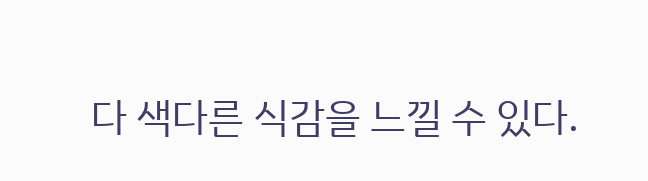다 색다른 식감을 느낄 수 있다.